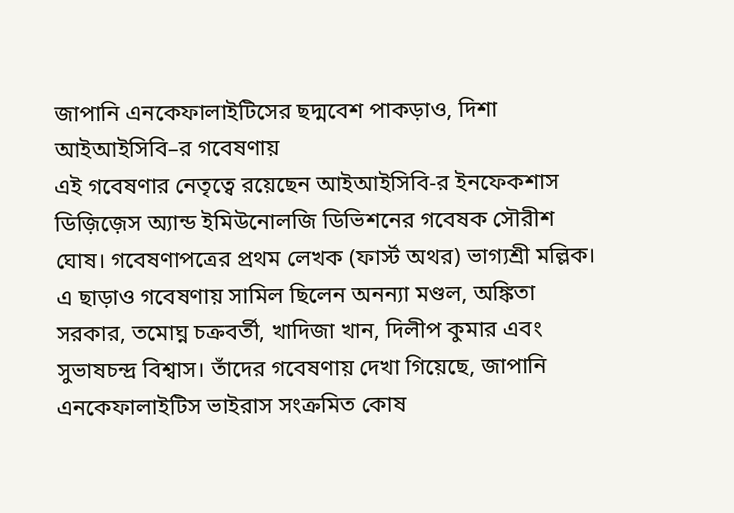জাপানি এনকেফালাইটিসের ছদ্মবেশ পাকড়াও, দিশা আইআইসিবি–র গবেষণায়
এই গবেষণার নেতৃত্বে রয়েছেন আইআইসিবি-র ইনফেকশাস ডিজ়িজ়েস অ্যান্ড ইমিউনোলজি ডিভিশনের গবেষক সৌরীশ ঘোষ। গবেষণাপত্রের প্রথম লেখক (ফার্স্ট অথর) ভাগ্যশ্রী মল্লিক। এ ছাড়াও গবেষণায় সামিল ছিলেন অনন্যা মণ্ডল, অঙ্কিতা সরকার, তমোঘ্ন চক্রবর্তী, খাদিজা খান, দিলীপ কুমার এবং সুভাষচন্দ্র বিশ্বাস। তাঁদের গবেষণায় দেখা গিয়েছে, জাপানি এনকেফালাইটিস ভাইরাস সংক্রমিত কোষ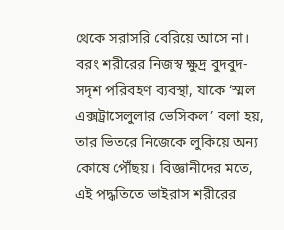থেকে সরাসরি বেরিয়ে আসে না। বরং শরীরের নিজস্ব ক্ষুদ্র বুদবুদ-সদৃশ পরিবহণ ব্যবস্থা, যাকে ‘স্মল এক্সট্রাসেলুলার ভেসিকল’ বলা হয়, তার ভিতরে নিজেকে লুকিয়ে অন্য কোষে পৌঁছয়। বিজ্ঞানীদের মতে, এই পদ্ধতিতে ভাইরাস শরীরের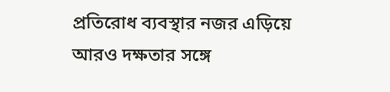প্রতিরোধ ব্যবস্থার নজর এড়িয়ে আরও দক্ষতার সঙ্গে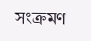সংক্রমণ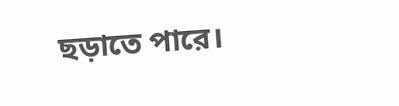ছড়াতে পারে।